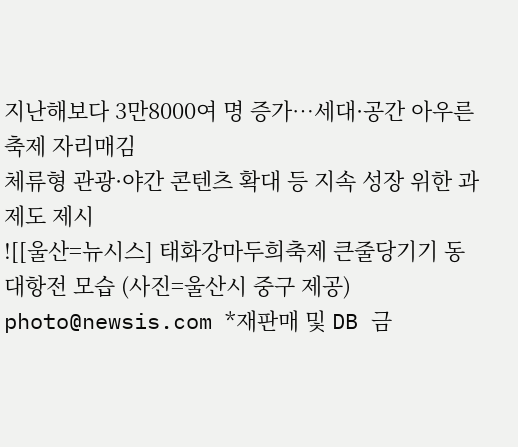지난해보다 3만8000여 명 증가…세대·공간 아우른 축제 자리매김
체류형 관광·야간 콘텐츠 확대 등 지속 성장 위한 과제도 제시
![[울산=뉴시스] 태화강마두희축제 큰줄당기기 동대항전 모습 (사진=울산시 중구 제공) photo@newsis.com *재판매 및 DB 금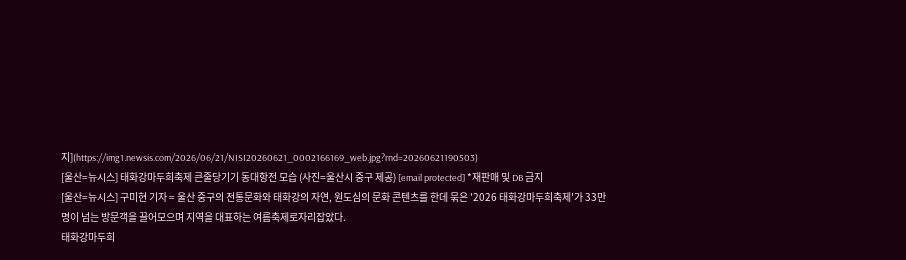지](https://img1.newsis.com/2026/06/21/NISI20260621_0002166169_web.jpg?rnd=20260621190503)
[울산=뉴시스] 태화강마두희축제 큰줄당기기 동대항전 모습 (사진=울산시 중구 제공) [email protected] *재판매 및 DB 금지
[울산=뉴시스] 구미현 기자 = 울산 중구의 전통문화와 태화강의 자연, 원도심의 문화 콘텐츠를 한데 묶은 '2026 태화강마두희축제'가 33만 명이 넘는 방문객을 끌어모으며 지역을 대표하는 여름축제로자리잡았다.
태화강마두희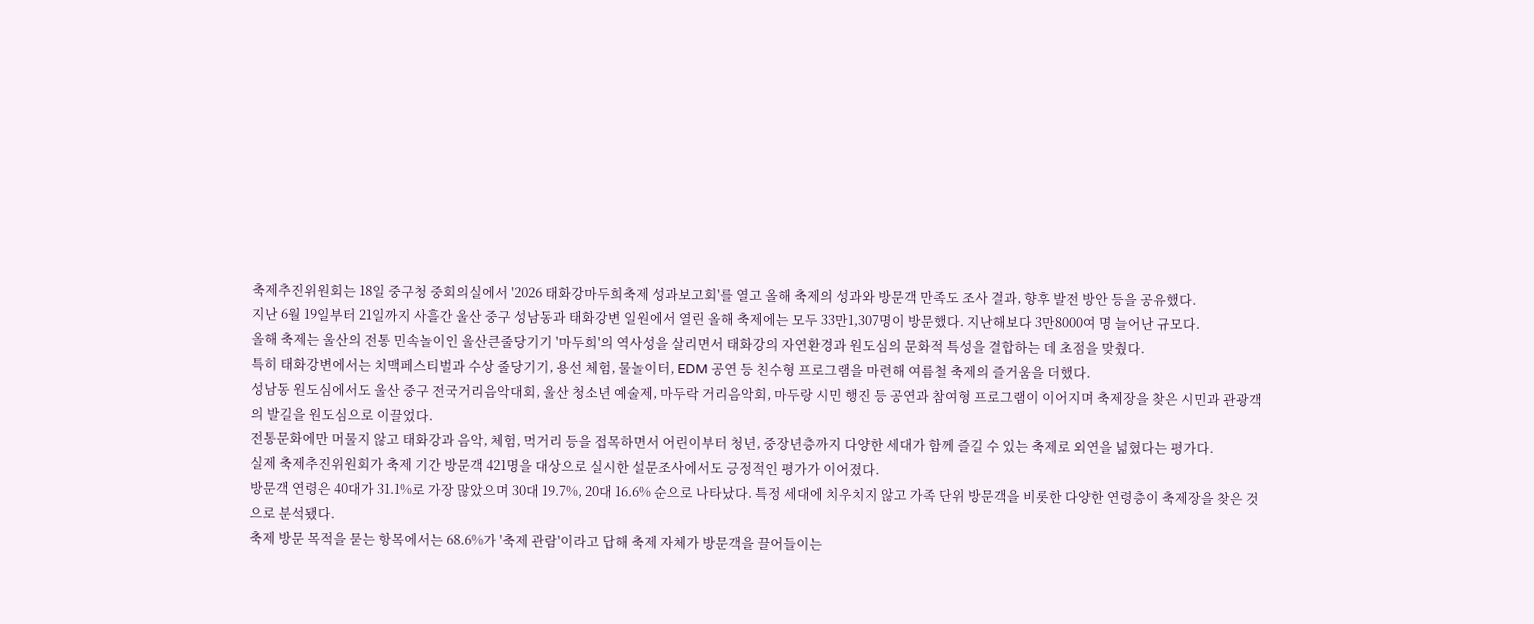축제추진위원회는 18일 중구청 중회의실에서 '2026 태화강마두희축제 성과보고회'를 열고 올해 축제의 성과와 방문객 만족도 조사 결과, 향후 발전 방안 등을 공유했다.
지난 6월 19일부터 21일까지 사흘간 울산 중구 성남동과 태화강변 일원에서 열린 올해 축제에는 모두 33만1,307명이 방문했다. 지난해보다 3만8000여 명 늘어난 규모다.
올해 축제는 울산의 전통 민속놀이인 울산큰줄당기기 '마두희'의 역사성을 살리면서 태화강의 자연환경과 원도심의 문화적 특성을 결합하는 데 초점을 맞췄다.
특히 태화강변에서는 치맥페스티벌과 수상 줄당기기, 용선 체험, 물놀이터, EDM 공연 등 친수형 프로그램을 마련해 여름철 축제의 즐거움을 더했다.
성남동 원도심에서도 울산 중구 전국거리음악대회, 울산 청소년 예술제, 마두락 거리음악회, 마두랑 시민 행진 등 공연과 참여형 프로그램이 이어지며 축제장을 찾은 시민과 관광객의 발길을 원도심으로 이끌었다.
전통문화에만 머물지 않고 태화강과 음악, 체험, 먹거리 등을 접목하면서 어린이부터 청년, 중장년층까지 다양한 세대가 함께 즐길 수 있는 축제로 외연을 넓혔다는 평가다.
실제 축제추진위원회가 축제 기간 방문객 421명을 대상으로 실시한 설문조사에서도 긍정적인 평가가 이어졌다.
방문객 연령은 40대가 31.1%로 가장 많았으며 30대 19.7%, 20대 16.6% 순으로 나타났다. 특정 세대에 치우치지 않고 가족 단위 방문객을 비롯한 다양한 연령층이 축제장을 찾은 것으로 분석됐다.
축제 방문 목적을 묻는 항목에서는 68.6%가 '축제 관람'이라고 답해 축제 자체가 방문객을 끌어들이는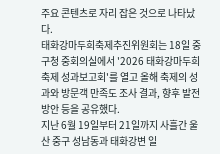주요 콘텐츠로 자리 잡은 것으로 나타났다.
태화강마두희축제추진위원회는 18일 중구청 중회의실에서 '2026 태화강마두희축제 성과보고회'를 열고 올해 축제의 성과와 방문객 만족도 조사 결과, 향후 발전 방안 등을 공유했다.
지난 6월 19일부터 21일까지 사흘간 울산 중구 성남동과 태화강변 일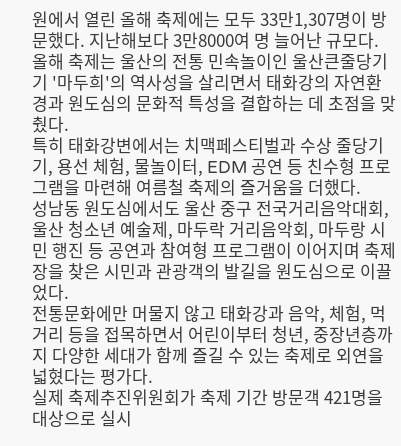원에서 열린 올해 축제에는 모두 33만1,307명이 방문했다. 지난해보다 3만8000여 명 늘어난 규모다.
올해 축제는 울산의 전통 민속놀이인 울산큰줄당기기 '마두희'의 역사성을 살리면서 태화강의 자연환경과 원도심의 문화적 특성을 결합하는 데 초점을 맞췄다.
특히 태화강변에서는 치맥페스티벌과 수상 줄당기기, 용선 체험, 물놀이터, EDM 공연 등 친수형 프로그램을 마련해 여름철 축제의 즐거움을 더했다.
성남동 원도심에서도 울산 중구 전국거리음악대회, 울산 청소년 예술제, 마두락 거리음악회, 마두랑 시민 행진 등 공연과 참여형 프로그램이 이어지며 축제장을 찾은 시민과 관광객의 발길을 원도심으로 이끌었다.
전통문화에만 머물지 않고 태화강과 음악, 체험, 먹거리 등을 접목하면서 어린이부터 청년, 중장년층까지 다양한 세대가 함께 즐길 수 있는 축제로 외연을 넓혔다는 평가다.
실제 축제추진위원회가 축제 기간 방문객 421명을 대상으로 실시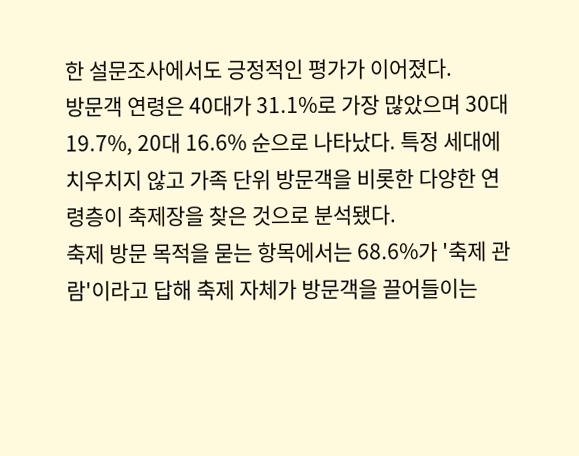한 설문조사에서도 긍정적인 평가가 이어졌다.
방문객 연령은 40대가 31.1%로 가장 많았으며 30대 19.7%, 20대 16.6% 순으로 나타났다. 특정 세대에 치우치지 않고 가족 단위 방문객을 비롯한 다양한 연령층이 축제장을 찾은 것으로 분석됐다.
축제 방문 목적을 묻는 항목에서는 68.6%가 '축제 관람'이라고 답해 축제 자체가 방문객을 끌어들이는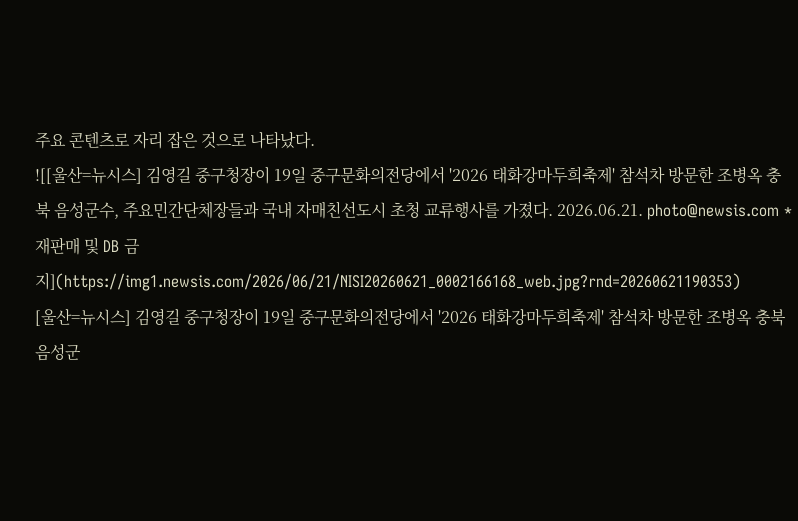주요 콘텐츠로 자리 잡은 것으로 나타났다.
![[울산=뉴시스] 김영길 중구청장이 19일 중구문화의전당에서 '2026 태화강마두희축제' 참석차 방문한 조병옥 충북 음성군수, 주요민간단체장들과 국내 자매친선도시 초청 교류행사를 가졌다. 2026.06.21. photo@newsis.com *재판매 및 DB 금지](https://img1.newsis.com/2026/06/21/NISI20260621_0002166168_web.jpg?rnd=20260621190353)
[울산=뉴시스] 김영길 중구청장이 19일 중구문화의전당에서 '2026 태화강마두희축제' 참석차 방문한 조병옥 충북 음성군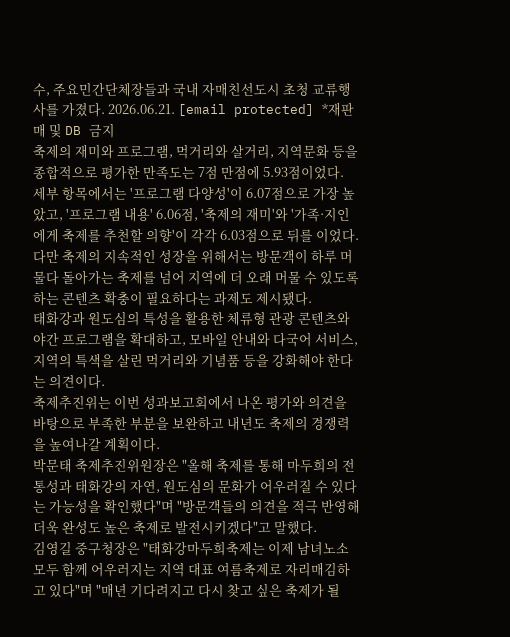수, 주요민간단체장들과 국내 자매친선도시 초청 교류행사를 가졌다. 2026.06.21. [email protected] *재판매 및 DB 금지
축제의 재미와 프로그램, 먹거리와 살거리, 지역문화 등을 종합적으로 평가한 만족도는 7점 만점에 5.93점이었다.
세부 항목에서는 '프로그램 다양성'이 6.07점으로 가장 높았고, '프로그램 내용' 6.06점, '축제의 재미'와 '가족·지인에게 축제를 추천할 의향'이 각각 6.03점으로 뒤를 이었다.
다만 축제의 지속적인 성장을 위해서는 방문객이 하루 머물다 돌아가는 축제를 넘어 지역에 더 오래 머물 수 있도록 하는 콘텐츠 확충이 필요하다는 과제도 제시됐다.
태화강과 원도심의 특성을 활용한 체류형 관광 콘텐츠와 야간 프로그램을 확대하고, 모바일 안내와 다국어 서비스, 지역의 특색을 살린 먹거리와 기념품 등을 강화해야 한다는 의견이다.
축제추진위는 이번 성과보고회에서 나온 평가와 의견을 바탕으로 부족한 부분을 보완하고 내년도 축제의 경쟁력을 높여나갈 계획이다.
박문태 축제추진위원장은 "올해 축제를 통해 마두희의 전통성과 태화강의 자연, 원도심의 문화가 어우러질 수 있다는 가능성을 확인했다"며 "방문객들의 의견을 적극 반영해 더욱 완성도 높은 축제로 발전시키겠다"고 말했다.
김영길 중구청장은 "태화강마두희축제는 이제 남녀노소 모두 함께 어우러지는 지역 대표 여름축제로 자리매김하고 있다"며 "매년 기다려지고 다시 찾고 싶은 축제가 될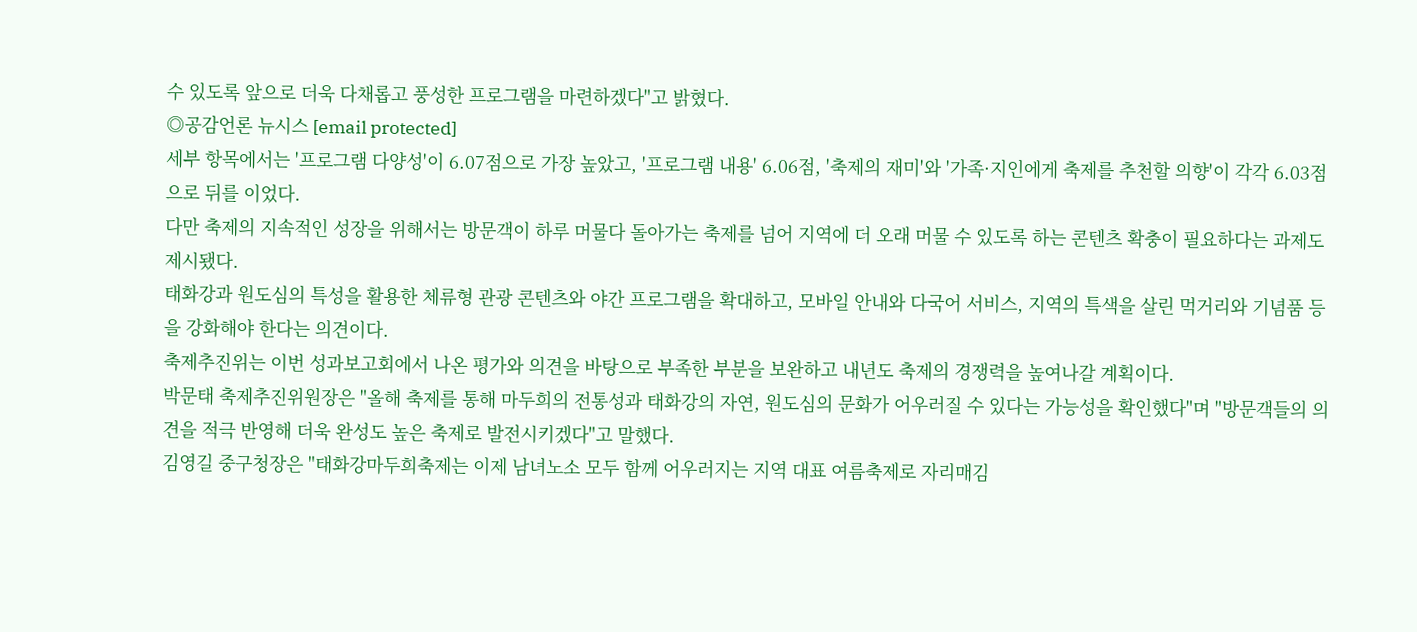수 있도록 앞으로 더욱 다채롭고 풍성한 프로그램을 마련하겠다"고 밝혔다.
◎공감언론 뉴시스 [email protected]
세부 항목에서는 '프로그램 다양성'이 6.07점으로 가장 높았고, '프로그램 내용' 6.06점, '축제의 재미'와 '가족·지인에게 축제를 추천할 의향'이 각각 6.03점으로 뒤를 이었다.
다만 축제의 지속적인 성장을 위해서는 방문객이 하루 머물다 돌아가는 축제를 넘어 지역에 더 오래 머물 수 있도록 하는 콘텐츠 확충이 필요하다는 과제도 제시됐다.
태화강과 원도심의 특성을 활용한 체류형 관광 콘텐츠와 야간 프로그램을 확대하고, 모바일 안내와 다국어 서비스, 지역의 특색을 살린 먹거리와 기념품 등을 강화해야 한다는 의견이다.
축제추진위는 이번 성과보고회에서 나온 평가와 의견을 바탕으로 부족한 부분을 보완하고 내년도 축제의 경쟁력을 높여나갈 계획이다.
박문태 축제추진위원장은 "올해 축제를 통해 마두희의 전통성과 태화강의 자연, 원도심의 문화가 어우러질 수 있다는 가능성을 확인했다"며 "방문객들의 의견을 적극 반영해 더욱 완성도 높은 축제로 발전시키겠다"고 말했다.
김영길 중구청장은 "태화강마두희축제는 이제 남녀노소 모두 함께 어우러지는 지역 대표 여름축제로 자리매김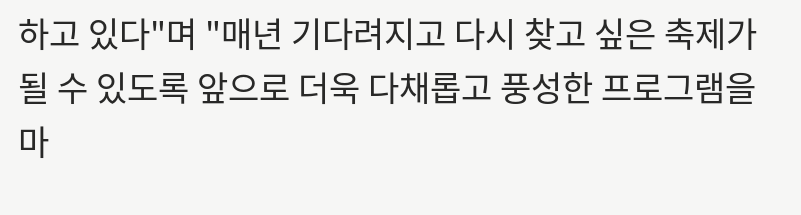하고 있다"며 "매년 기다려지고 다시 찾고 싶은 축제가 될 수 있도록 앞으로 더욱 다채롭고 풍성한 프로그램을 마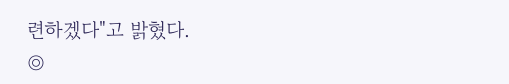련하겠다"고 밝혔다.
◎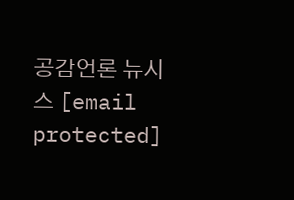공감언론 뉴시스 [email protected]